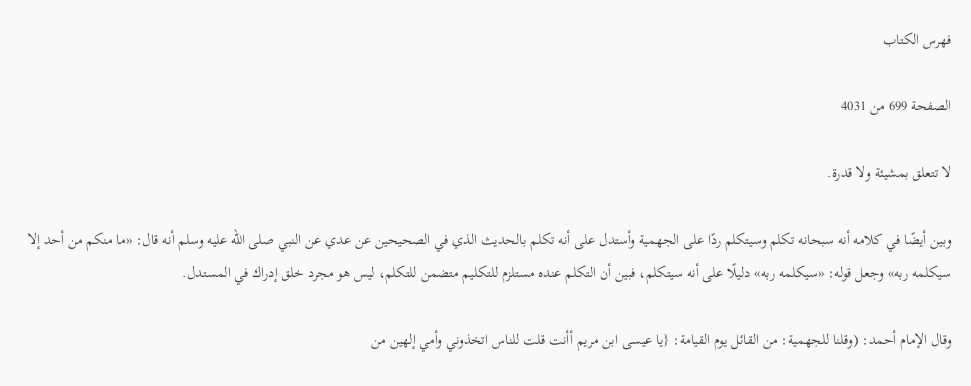فهرس الكتاب

الصفحة 699 من 4031

لا تتعلق بمشيئة ولا قدرة.

وبين أيضًا في كلامه أنه سبحانه تكلم وسيتكلم ردًا على الجهمية وأستدل على أنه تكلم بالحديث الذي في الصحيحين عن عدي عن النبي صلى الله عليه وسلم أنه قال: «ما منكم من أحد إلا سيكلمه ربه» وجعل قوله: «سيكلمه ربه» دليلًا على أنه سيتكلم، فبين أن التكلم عنده مستلزم للتكليم متضمن للتكلم، ليس هو مجرد خلق إدراك في المستدل.

وقال الإمام أحمد: (وقلنا للجهمية: من القائل يوم القيامة: {يا عيسى ابن مريم أأنت قلت للناس اتخذوني وأمي إلهين من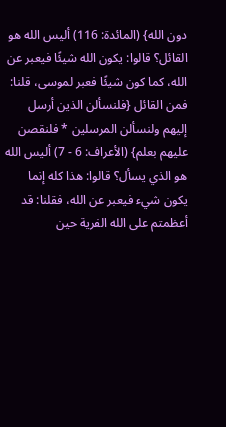دون الله} (المائدة: 116) أليس الله هو القائل؟ قالوا: يكون الله شيئًا فيعبر عن الله، كما كون شيئًا فعبر لموسى، قلنا: فمن القائل {فلنسألن الذين أرسل إليهم ولنسألن المرسلين * فلنقصن عليهم بعلم} (الأعراف: 6 - 7) أليس الله هو الذي يسأل؟ قالوا: هذا كله إنما يكون شيء فيعبر عن الله، فقلنا: قد أعظمتم على الله الفرية حين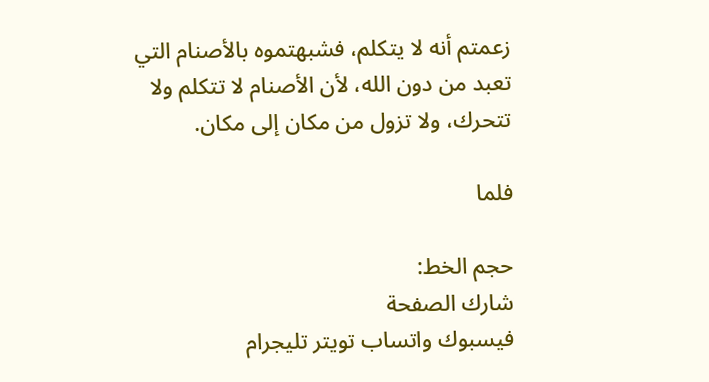زعمتم أنه لا يتكلم، فشبهتموه بالأصنام التي تعبد من دون الله، لأن الأصنام لا تتكلم ولا تتحرك، ولا تزول من مكان إلى مكان.

فلما

حجم الخط:
شارك الصفحة
فيسبوك واتساب تويتر تليجرام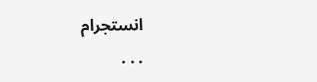انستجرام
. . .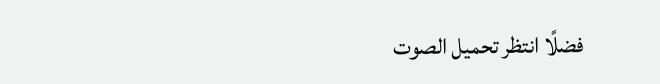فضلًا انتظر تحميل الصوت